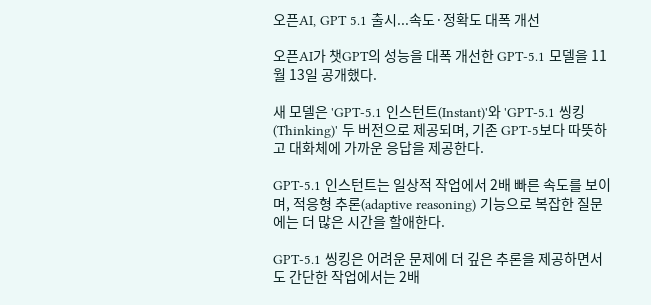오픈AI, GPT 5.1 출시...속도·정확도 대폭 개선

오픈AI가 챗GPT의 성능을 대폭 개선한 GPT-5.1 모델을 11월 13일 공개했다.

새 모델은 'GPT-5.1 인스턴트(Instant)'와 'GPT-5.1 씽킹(Thinking)' 두 버전으로 제공되며, 기존 GPT-5보다 따뜻하고 대화체에 가까운 응답을 제공한다.

GPT-5.1 인스턴트는 일상적 작업에서 2배 빠른 속도를 보이며, 적응형 추론(adaptive reasoning) 기능으로 복잡한 질문에는 더 많은 시간을 할애한다.

GPT-5.1 씽킹은 어려운 문제에 더 깊은 추론을 제공하면서도 간단한 작업에서는 2배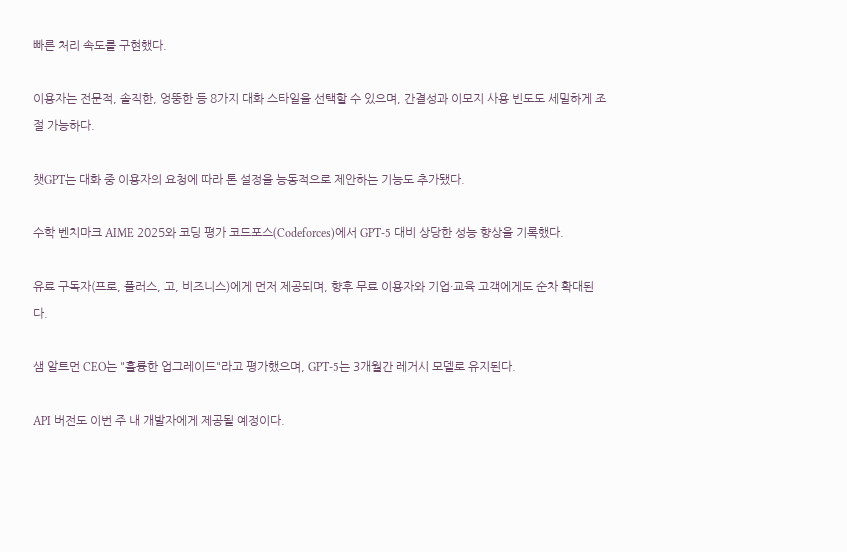빠른 처리 속도를 구현했다.

이용자는 전문적, 솔직한, 엉뚱한 등 8가지 대화 스타일을 선택할 수 있으며, 간결성과 이모지 사용 빈도도 세밀하게 조절 가능하다.

챗GPT는 대화 중 이용자의 요청에 따라 톤 설정을 능동적으로 제안하는 기능도 추가됐다.

수학 벤치마크 AIME 2025와 코딩 평가 코드포스(Codeforces)에서 GPT-5 대비 상당한 성능 향상을 기록했다.

유료 구독자(프로, 플러스, 고, 비즈니스)에게 먼저 제공되며, 향후 무료 이용자와 기업·교육 고객에게도 순차 확대된다.

샘 알트먼 CEO는 "훌륭한 업그레이드"라고 평가했으며, GPT-5는 3개월간 레거시 모델로 유지된다.

API 버전도 이번 주 내 개발자에게 제공될 예정이다.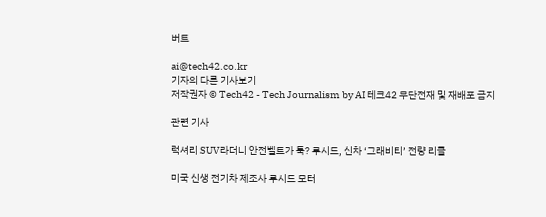버트

ai@tech42.co.kr
기자의 다른 기사보기
저작권자 © Tech42 - Tech Journalism by AI 테크42 무단전재 및 재배포 금지

관련 기사

럭셔리 SUV라더니 안전벨트가 툭? 루시드, 신차 ‘그래비티’ 전량 리콜

미국 신생 전기차 제조사 루시드 모터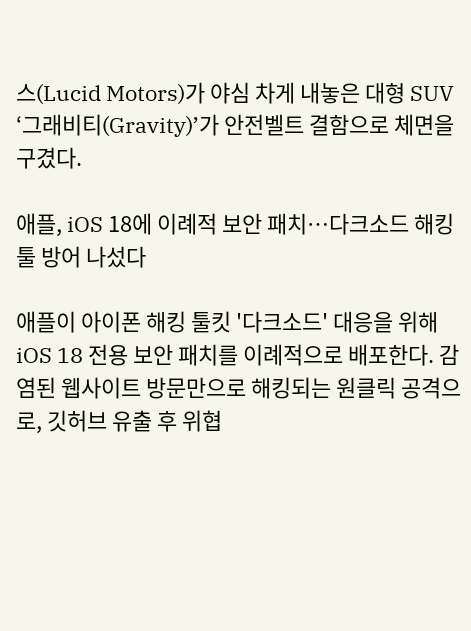스(Lucid Motors)가 야심 차게 내놓은 대형 SUV ‘그래비티(Gravity)’가 안전벨트 결함으로 체면을 구겼다.

애플, iOS 18에 이례적 보안 패치…다크소드 해킹 툴 방어 나섰다

애플이 아이폰 해킹 툴킷 '다크소드' 대응을 위해 iOS 18 전용 보안 패치를 이례적으로 배포한다. 감염된 웹사이트 방문만으로 해킹되는 원클릭 공격으로, 깃허브 유출 후 위협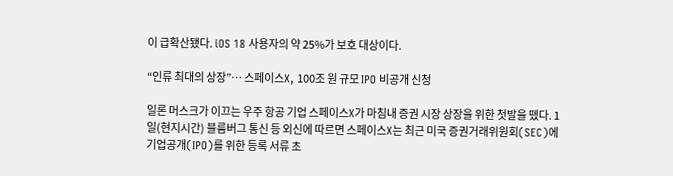이 급확산됐다. iOS 18 사용자의 약 25%가 보호 대상이다.

“인류 최대의 상장”… 스페이스X, 100조 원 규모 IPO 비공개 신청

일론 머스크가 이끄는 우주 항공 기업 스페이스X가 마침내 증권 시장 상장을 위한 첫발을 뗐다. 1일(현지시간) 블룸버그 통신 등 외신에 따르면 스페이스X는 최근 미국 증권거래위원회(SEC)에 기업공개(IPO)를 위한 등록 서류 초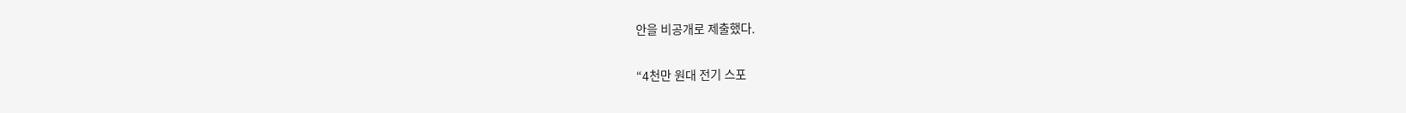안을 비공개로 제출했다.

“4천만 원대 전기 스포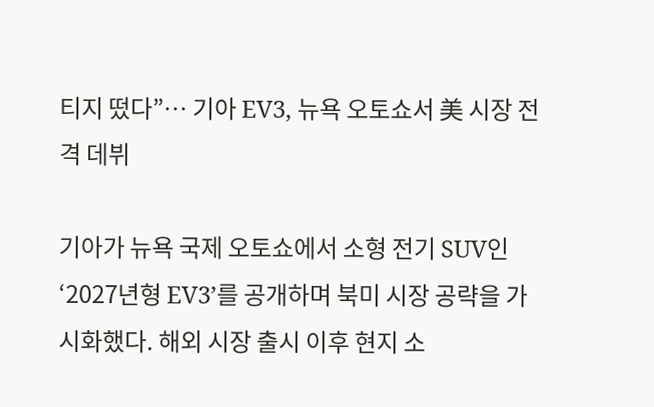티지 떴다”… 기아 EV3, 뉴욕 오토쇼서 美 시장 전격 데뷔

기아가 뉴욕 국제 오토쇼에서 소형 전기 SUV인 ‘2027년형 EV3’를 공개하며 북미 시장 공략을 가시화했다. 해외 시장 출시 이후 현지 소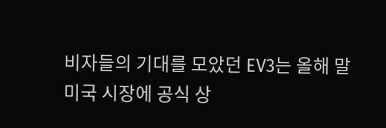비자들의 기대를 모았던 EV3는 올해 말 미국 시장에 공식 상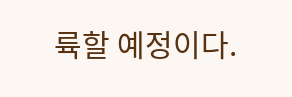륙할 예정이다.